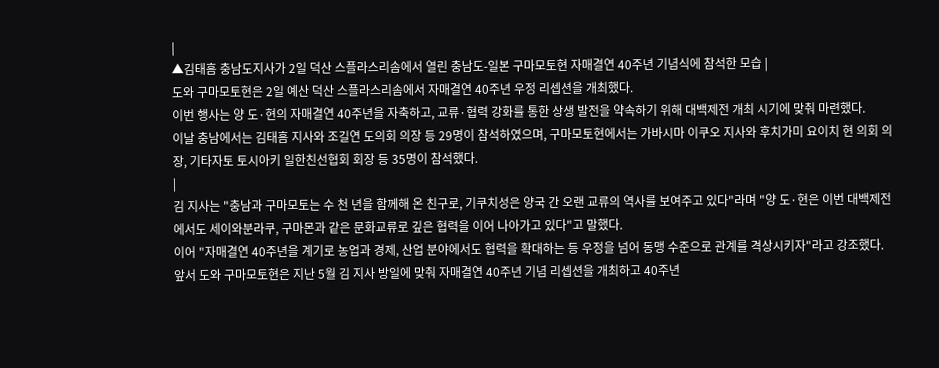|
▲김태흠 충남도지사가 2일 덕산 스플라스리솜에서 열린 충남도-일본 구마모토현 자매결연 40주년 기념식에 참석한 모습 |
도와 구마모토현은 2일 예산 덕산 스플라스리솜에서 자매결연 40주년 우정 리셉션을 개최했다.
이번 행사는 양 도·현의 자매결연 40주년을 자축하고, 교류·협력 강화를 통한 상생 발전을 약속하기 위해 대백제전 개최 시기에 맞춰 마련했다.
이날 충남에서는 김태흠 지사와 조길연 도의회 의장 등 29명이 참석하였으며, 구마모토현에서는 가바시마 이쿠오 지사와 후치가미 요이치 현 의회 의장, 기타자토 토시아키 일한친선협회 회장 등 35명이 참석했다.
|
김 지사는 "충남과 구마모토는 수 천 년을 함께해 온 친구로, 기쿠치성은 양국 간 오랜 교류의 역사를 보여주고 있다"라며 "양 도·현은 이번 대백제전에서도 세이와분라쿠, 구마몬과 같은 문화교류로 깊은 협력을 이어 나아가고 있다"고 말했다.
이어 "자매결연 40주년을 계기로 농업과 경제, 산업 분야에서도 협력을 확대하는 등 우정을 넘어 동맹 수준으로 관계를 격상시키자"라고 강조했다.
앞서 도와 구마모토현은 지난 5월 김 지사 방일에 맞춰 자매결연 40주년 기념 리셉션을 개최하고 40주년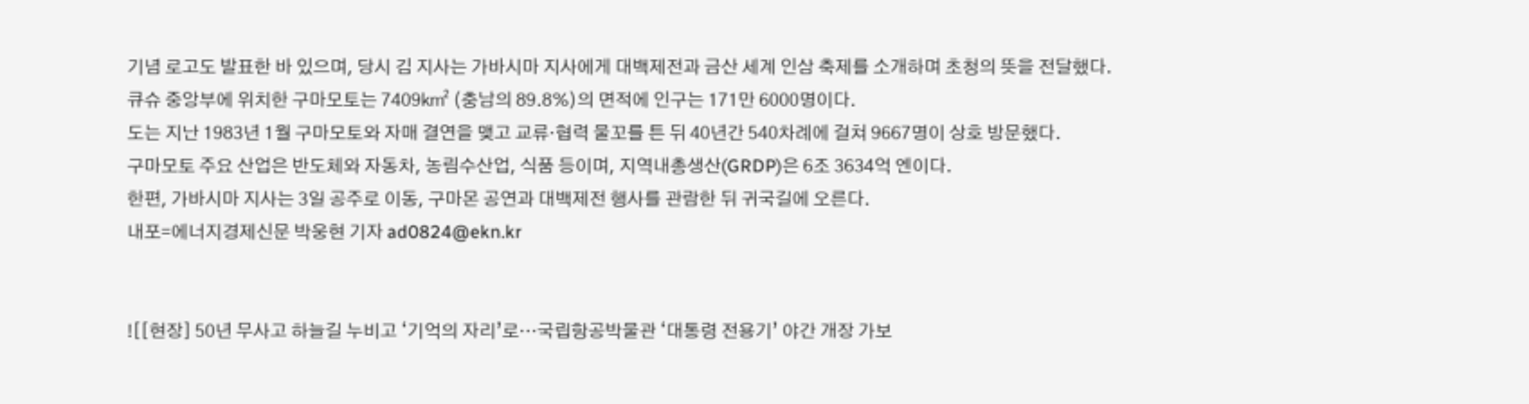기념 로고도 발표한 바 있으며, 당시 김 지사는 가바시마 지사에게 대백제전과 금산 세계 인삼 축제를 소개하며 초청의 뜻을 전달했다.
큐슈 중앙부에 위치한 구마모토는 7409㎢ (충남의 89.8%)의 면적에 인구는 171만 6000명이다.
도는 지난 1983년 1월 구마모토와 자매 결연을 맺고 교류·협력 물꼬를 튼 뒤 40년간 540차례에 걸쳐 9667명이 상호 방문했다.
구마모토 주요 산업은 반도체와 자동차, 농림수산업, 식품 등이며, 지역내총생산(GRDP)은 6조 3634억 엔이다.
한편, 가바시마 지사는 3일 공주로 이동, 구마몬 공연과 대백제전 행사를 관람한 뒤 귀국길에 오른다.
내포=에너지경제신문 박웅현 기자 ad0824@ekn.kr


![[현장] 50년 무사고 하늘길 누비고 ‘기억의 자리’로…국립항공박물관 ‘대통령 전용기’ 야간 개장 가보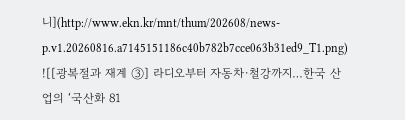니](http://www.ekn.kr/mnt/thum/202608/news-p.v1.20260816.a7145151186c40b782b7cce063b31ed9_T1.png)
![[광복절과 재계 ③] 라디오부터 자동차·철강까지…한국 산업의 ‘국산화 81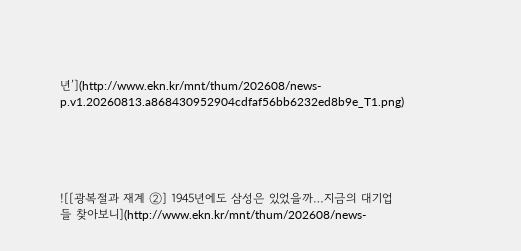년’](http://www.ekn.kr/mnt/thum/202608/news-p.v1.20260813.a868430952904cdfaf56bb6232ed8b9e_T1.png)





![[광복절과 재계 ②] 1945년에도 삼성은 있었을까…지금의 대기업들 찾아보니](http://www.ekn.kr/mnt/thum/202608/news-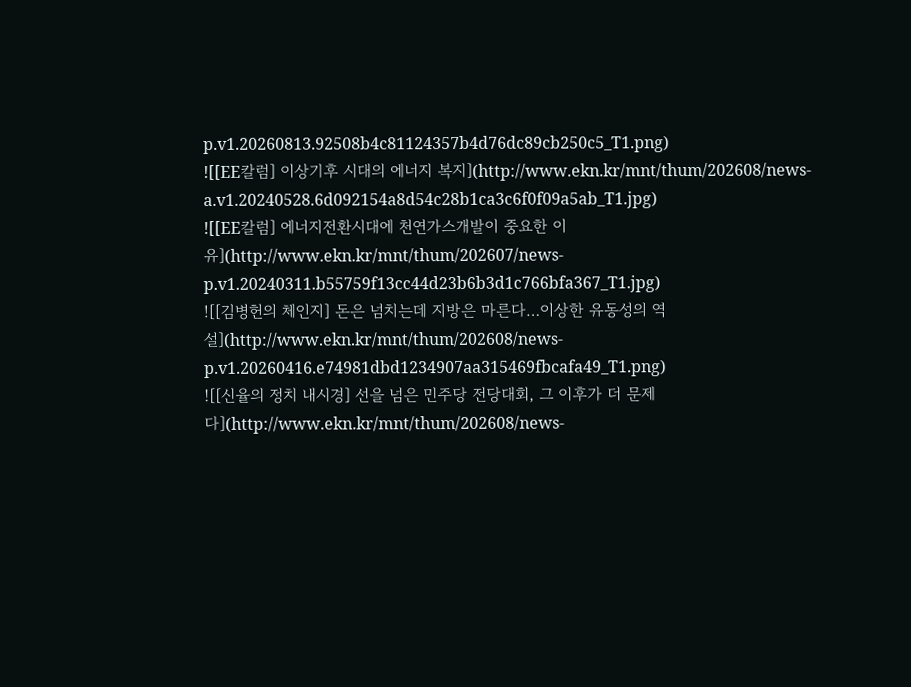p.v1.20260813.92508b4c81124357b4d76dc89cb250c5_T1.png)
![[EE칼럼] 이상기후 시대의 에너지 복지](http://www.ekn.kr/mnt/thum/202608/news-a.v1.20240528.6d092154a8d54c28b1ca3c6f0f09a5ab_T1.jpg)
![[EE칼럼] 에너지전환시대에 천연가스개발이 중요한 이유](http://www.ekn.kr/mnt/thum/202607/news-p.v1.20240311.b55759f13cc44d23b6b3d1c766bfa367_T1.jpg)
![[김병헌의 체인지] 돈은 넘치는데 지방은 마른다…이상한 유동성의 역설](http://www.ekn.kr/mnt/thum/202608/news-p.v1.20260416.e74981dbd1234907aa315469fbcafa49_T1.png)
![[신율의 정치 내시경] 선을 넘은 민주당 전당대회, 그 이후가 더 문제다](http://www.ekn.kr/mnt/thum/202608/news-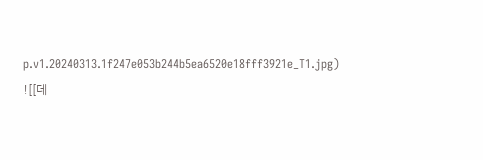p.v1.20240313.1f247e053b244b5ea6520e18fff3921e_T1.jpg)
![[데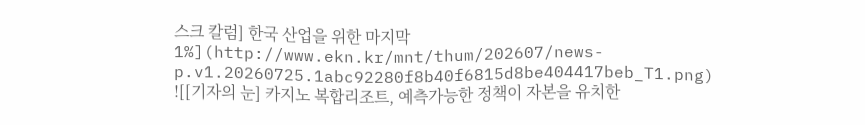스크 칼럼] 한국 산업을 위한 마지막 1%](http://www.ekn.kr/mnt/thum/202607/news-p.v1.20260725.1abc92280f8b40f6815d8be404417beb_T1.png)
![[기자의 눈] 카지노 복합리조트, 예측가능한 정책이 자본을 유치한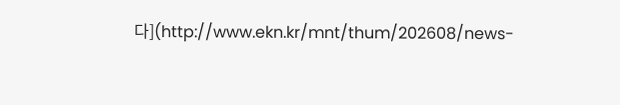다](http://www.ekn.kr/mnt/thum/202608/news-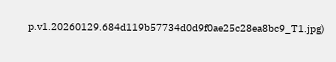p.v1.20260129.684d119b57734d0d9f0ae25c28ea8bc9_T1.jpg)